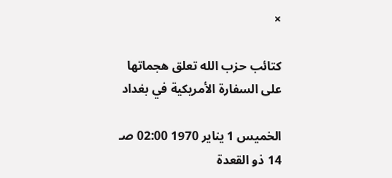×

كتائب حزب الله تعلق هجماتها على السفارة الأمريكية في بغداد

الخميس 1 يناير 1970 02:00 صـ 14 ذو القعدة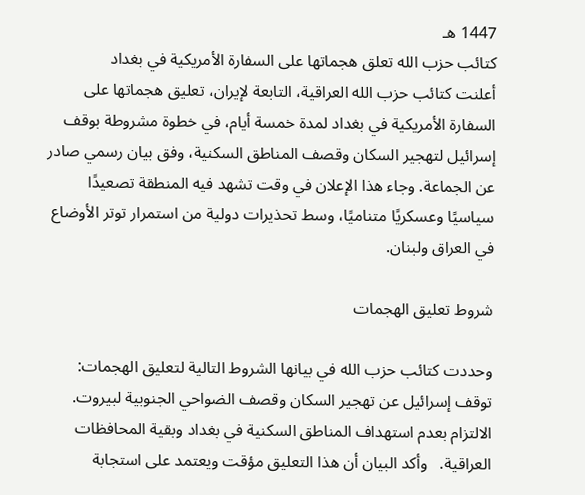1447 هـ
كتائب حزب الله تعلق هجماتها على السفارة الأمريكية في بغداد
أعلنت كتائب حزب الله العراقية، التابعة لإيران، تعليق هجماتها على السفارة الأمريكية في بغداد لمدة خمسة أيام، في خطوة مشروطة بوقف إسرائيل لتهجير السكان وقصف المناطق السكنية، وفق بيان رسمي صادر عن الجماعة. وجاء هذا الإعلان في وقت تشهد فيه المنطقة تصعيدًا سياسيًا وعسكريًا متناميًا، وسط تحذيرات دولية من استمرار توتر الأوضاع في العراق ولبنان.

شروط تعليق الهجمات

وحددت كتائب حزب الله في بيانها الشروط التالية لتعليق الهجمات: توقف إسرائيل عن تهجير السكان وقصف الضواحي الجنوبية لبيروت. الالتزام بعدم استهداف المناطق السكنية في بغداد وبقية المحافظات العراقية.   وأكد البيان أن هذا التعليق مؤقت ويعتمد على استجابة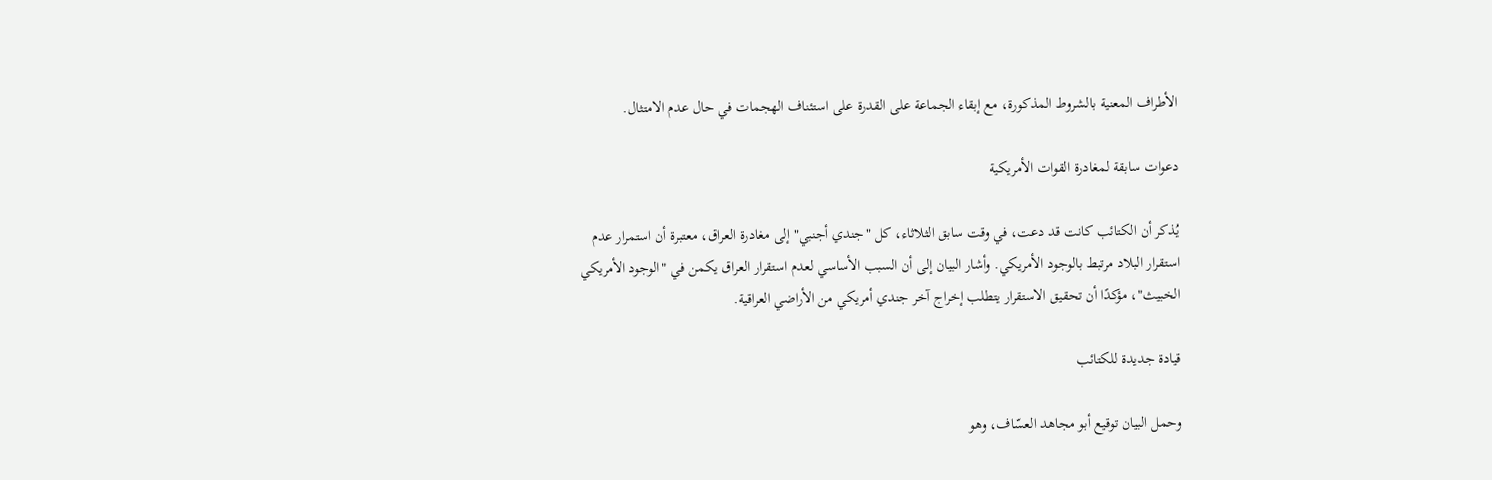الأطراف المعنية بالشروط المذكورة، مع إبقاء الجماعة على القدرة على استئناف الهجمات في حال عدم الامتثال.

دعوات سابقة لمغادرة القوات الأمريكية

يُذكر أن الكتائب كانت قد دعت، في وقت سابق الثلاثاء، كل "جندي أجنبي" إلى مغادرة العراق، معتبرة أن استمرار عدم استقرار البلاد مرتبط بالوجود الأمريكي. وأشار البيان إلى أن السبب الأساسي لعدم استقرار العراق يكمن في "الوجود الأمريكي الخبيث"، مؤكدًا أن تحقيق الاستقرار يتطلب إخراج آخر جندي أمريكي من الأراضي العراقية.

قيادة جديدة للكتائب

وحمل البيان توقيع أبو مجاهد العسّاف، وهو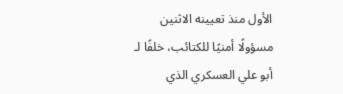الأول منذ تعيينه الاثنين مسؤولًا أمنيًا للكتائب، خلفًا لـ أبو علي العسكري الذي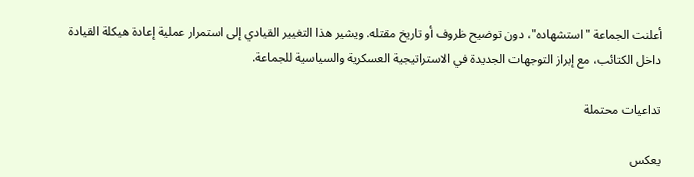أعلنت الجماعة "استشهاده"، دون توضيح ظروف أو تاريخ مقتله. ويشير هذا التغيير القيادي إلى استمرار عملية إعادة هيكلة القيادة داخل الكتائب، مع إبراز التوجهات الجديدة في الاستراتيجية العسكرية والسياسية للجماعة.

تداعيات محتملة

يعكس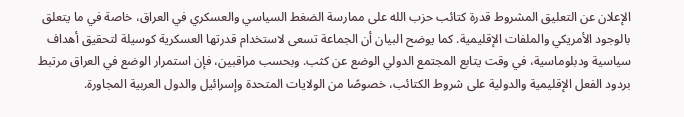الإعلان عن التعليق المشروط قدرة كتائب حزب الله على ممارسة الضغط السياسي والعسكري في العراق، خاصة في ما يتعلق بالوجود الأمريكي والملفات الإقليمية. كما يوضح البيان أن الجماعة تسعى لاستخدام قدرتها العسكرية كوسيلة لتحقيق أهداف سياسية ودبلوماسية، في وقت يتابع المجتمع الدولي الوضع عن كثب. وبحسب مراقبين، فإن استمرار الوضع في العراق مرتبط بردود الفعل الإقليمية والدولية على شروط الكتائب، خصوصًا من الولايات المتحدة وإسرائيل والدول العربية المجاورة.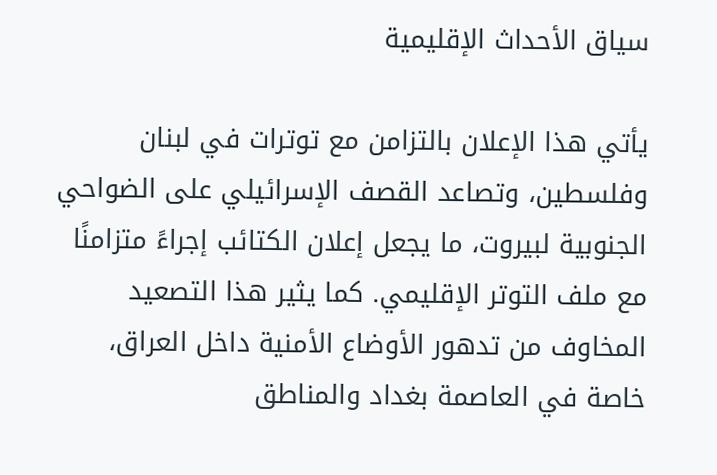سياق الأحداث الإقليمية

يأتي هذا الإعلان بالتزامن مع توترات في لبنان وفلسطين، وتصاعد القصف الإسرائيلي على الضواحي الجنوبية لبيروت، ما يجعل إعلان الكتائب إجراءً متزامنًا مع ملف التوتر الإقليمي. كما يثير هذا التصعيد المخاوف من تدهور الأوضاع الأمنية داخل العراق، خاصة في العاصمة بغداد والمناطق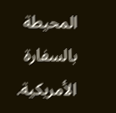المحيطة بالسفارة الأمريكية.